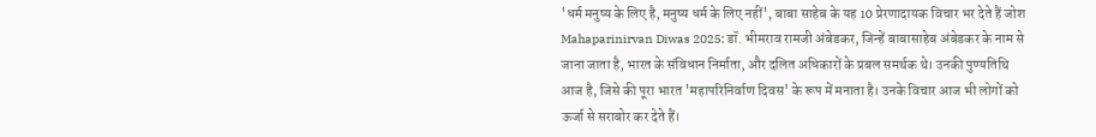'धर्म मनुष्य के लिए है, मनुष्य धर्म के लिए नहीं', बाबा साहेब के यह 10 प्रेरणादायक विचार भर देते हैं जोश
Mahaparinirvan Diwas 2025: डॉ. भीमराव रामजी अंबेडकर, जिन्हें बाबासाहेब अंबेडकर के नाम से जाना जाता है, भारत के संविधान निर्माता, और दलित अधिकारों के प्रबल समर्थक थे। उनकी पुण्यतिथि आज है, जिसे की पूरा भारत 'महापरिनिर्वाण दिवस' के रूप में मनाता है। उनके विचार आज भी लोगों को ऊर्जा से सराबोर कर देते हैं।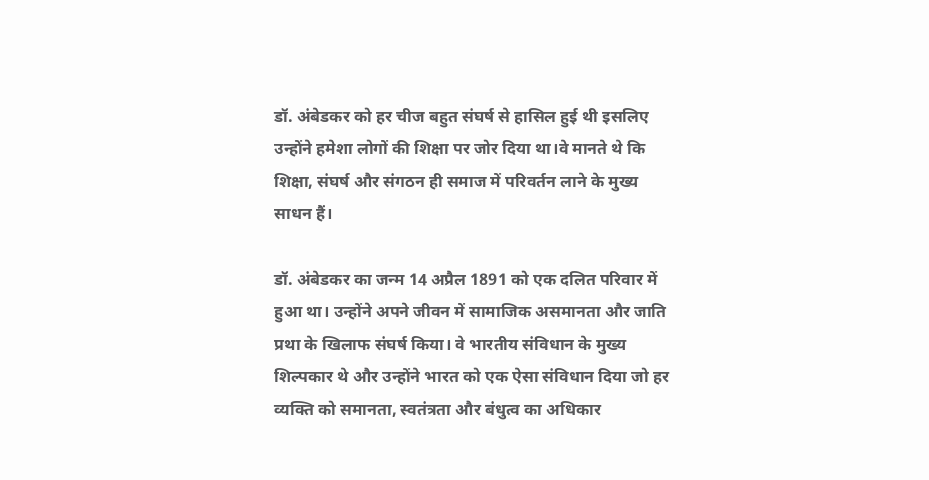डॉ. अंबेडकर को हर चीज बहुत संघर्ष से हासिल हुई थी इसलिए उन्होंने हमेशा लोगों की शिक्षा पर जोर दिया था।वे मानते थे कि शिक्षा, संघर्ष और संगठन ही समाज में परिवर्तन लाने के मुख्य साधन हैं।

डॉ. अंबेडकर का जन्म 14 अप्रैल 1891 को एक दलित परिवार में हुआ था। उन्होंने अपने जीवन में सामाजिक असमानता और जाति प्रथा के खिलाफ संघर्ष किया। वे भारतीय संविधान के मुख्य शिल्पकार थे और उन्होंने भारत को एक ऐसा संविधान दिया जो हर व्यक्ति को समानता, स्वतंत्रता और बंधुत्व का अधिकार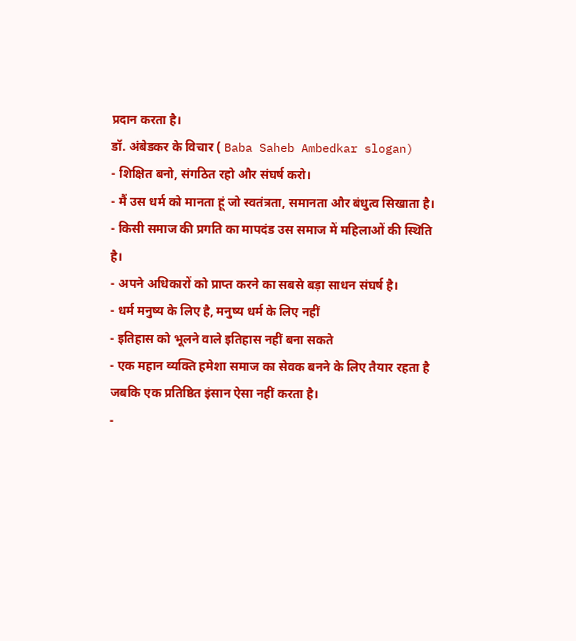प्रदान करता है।
डॉ. अंबेडकर के विचार ( Baba Saheb Ambedkar slogan)
- शिक्षित बनो, संगठित रहो और संघर्ष करो।
- मैं उस धर्म को मानता हूं जो स्वतंत्रता, समानता और बंधुत्व सिखाता है।
- किसी समाज की प्रगति का मापदंड उस समाज में महिलाओं की स्थिति है।
- अपने अधिकारों को प्राप्त करने का सबसे बड़ा साधन संघर्ष है।
- धर्म मनुष्य के लिए है, मनुष्य धर्म के लिए नहीं
- इतिहास को भूलने वाले इतिहास नहीं बना सकते
- एक महान व्यक्ति हमेशा समाज का सेवक बनने के लिए तैयार रहता है जबकि एक प्रतिष्ठित इंसान ऐसा नहीं करता है।
-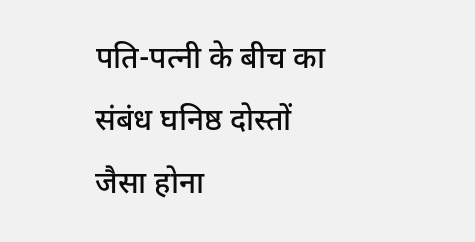पति-पत्नी के बीच का संबंध घनिष्ठ दोस्तों जैसा होना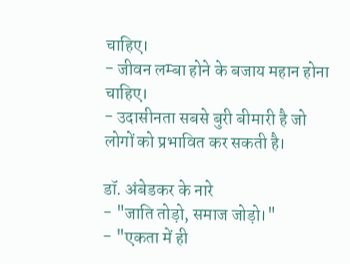चाहिए।
- जीवन लम्बा होने के बजाय महान होना चाहिए।
- उदासीनता सबसे बुरी बीमारी है जो लोगों को प्रभावित कर सकती है।

डॉ. अंबेडकर के नारे
- "जाति तोड़ो, समाज जोड़ो।"
- "एकता में ही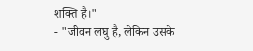शक्ति है।"
- "जीवन लघु है, लेकिन उसके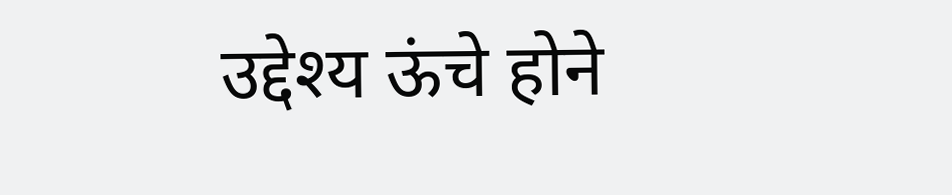उद्देश्य ऊंचे होने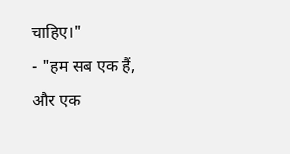चाहिए।"
- "हम सब एक हैं, और एक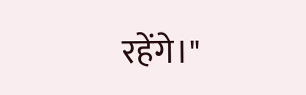रहेंगे।"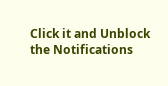Click it and Unblock the Notifications